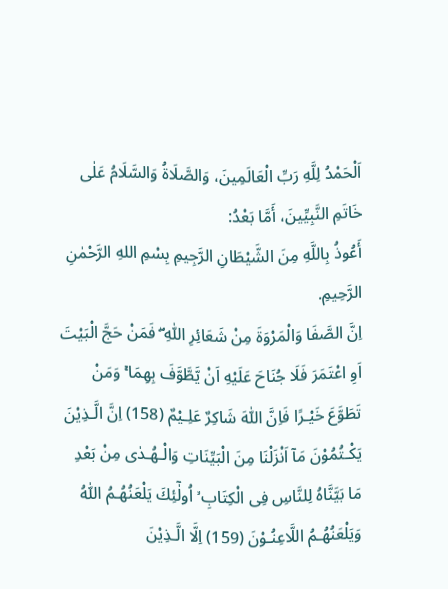اَلْحَمْدُ لِلَّهِ رَبِّ الْعَالَمِينَ، وَالصَّلَاةُ وَالسَّلَامُ عَلٰى خَاتَمِ النَّبِيِّينَ، أَمَّا بَعْدُ:
أَعُوذُ بِاللَّهِ مِنَ الشَّيْطَانِ الرَّجِيمِ بِسْمِ اللهِ الرَّحْمٰنِ الرَّحِيمِ.
اِنَّ الصَّفَا وَالْمَرْوَةَ مِنْ شَعَائِرِ اللّٰهِ ۖ فَمَنْ حَجَّ الْبَيْتَ اَوِ اعْتَمَرَ فَلَا جُنَاحَ عَلَيْهِ اَنْ يَّطَّوَّفَ بِهِمَا ۚ وَمَنْ تَطَوَّعَ خَيْـرًا فَاِنَّ اللّٰهَ شَاكِرٌ عَلِـيْمٌ (158) اِنَّ الَّـذِيْنَ يَكْـتُمُوْنَ مَآ اَنْزَلْنَا مِنَ الْبَيِّنَاتِ وَالْـهُـدٰى مِنْ بَعْدِ مَا بَيَّنَّاهُ لِلنَّاسِ فِى الْكِتَابِ ۙ اُولٰٓئِكَ يَلْعَنُهُـمُ اللّٰهُ وَيَلْعَنُهُـمُ اللَّاعِنُـوْنَ (159) اِلَّا الَّـذِيْنَ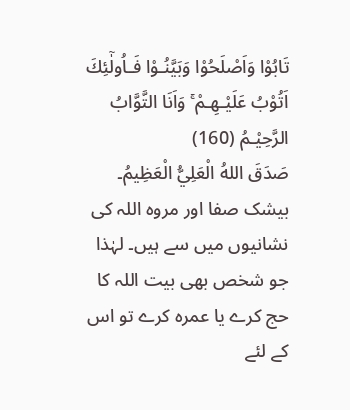تَابُوْا وَاَصْلَحُوْا وَبَيَّنُـوْا فَـاُولٰٓئِكَ اَتُوْبُ عَلَيْـهِـمْ ۚ وَاَنَا التَّوَّابُ الرَّحِيْـمُ (160)
صَدَقَ اللهُ الْعَلِيُّ الْعَظِيمُ۔
بیشک صفا اور مروہ اللہ کی نشانیوں میں سے ہیں۔ لہٰذا جو شخص بھی بیت اللہ کا حج کرے یا عمرہ کرے تو اس کے لئے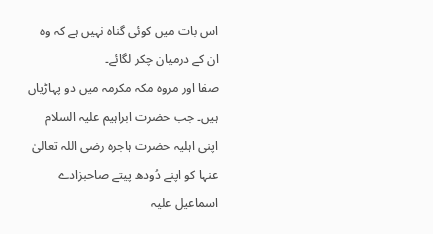اس بات میں کوئی گناہ نہیں ہے کہ وہ ان کے درمیان چکر لگائے۔
صفا اور مروہ مکہ مکرمہ میں دو پہاڑیاں ہیں۔ جب حضرت ابراہیم علیہ السلام اپنی اہلیہ حضرت ہاجرہ رضی اللہ تعالیٰ عنہا کو اپنے دُودھ پیتے صاحبزادے اسماعیل علیہ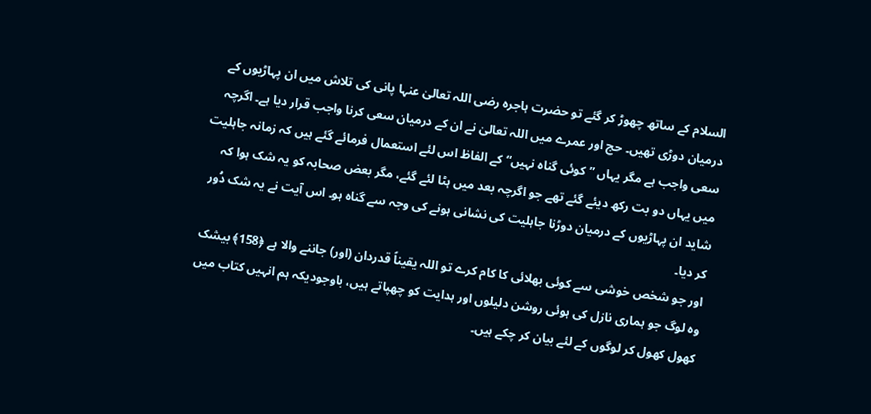السلام کے ساتھ چھوڑ کر گئے تو حضرت ہاجرہ رضی اللہ تعالیٰ عنہا پانی کی تلاش میں ان پہاڑیوں کے درمیان دوڑی تھیں۔ حج اور عمرے میں اللہ تعالیٰ نے ان کے درمیان سعی کرنا واجب قرار دیا ہے۔ اگرچہ سعی واجب ہے مگر یہاں ”کوئی گناہ نہیں“ کے الفاظ اس لئے استعمال فرمائے گئے ہیں کہ زمانہ جاہلیت میں یہاں دو بت رکھ دیئے گئے تھے جو اگرچہ بعد میں ہٹا لئے گئے، مگر بعض صحابہ کو یہ شک ہوا کہ شاید ان پہاڑیوں کے درمیان دوڑنا جاہلیت کی نشانی ہونے کی وجہ سے گناہ ہو۔ اس آیت نے یہ شک دُور کر دیا۔
اور جو شخص خوشی سے کوئی بھلائی کا کام کرے تو اللہ یقیناً قدردان (اور) جاننے والا ہے ﴿158﴾ بیشک وہ لوگ جو ہماری نازل کی ہوئی روشن دلیلوں اور ہدایت کو چھپاتے ہیں، باوجودیکہ ہم انہیں کتاب میں کھول کھول کر لوگوں کے لئے بیان کر چکے ہیں۔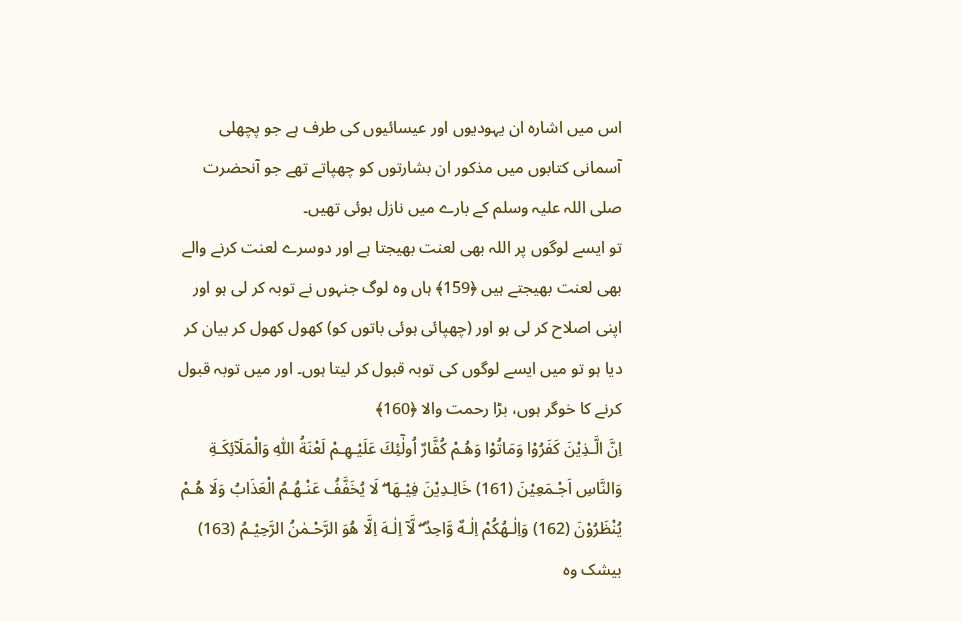اس میں اشارہ ان یہودیوں اور عیسائیوں کی طرف ہے جو پچھلی آسمانی کتابوں میں مذکور ان بشارتوں کو چھپاتے تھے جو آنحضرت صلی اللہ علیہ وسلم کے بارے میں نازل ہوئی تھیں۔
تو ایسے لوگوں پر اللہ بھی لعنت بھیجتا ہے اور دوسرے لعنت کرنے والے بھی لعنت بھیجتے ہیں ﴿159﴾ ہاں وہ لوگ جنہوں نے توبہ کر لی ہو اور اپنی اصلاح کر لی ہو اور (چھپائی ہوئی باتوں کو) کھول کھول کر بیان کر دیا ہو تو میں ایسے لوگوں کی توبہ قبول کر لیتا ہوں۔ اور میں توبہ قبول کرنے کا خوگر ہوں، بڑا رحمت والا ﴿160﴾
اِنَّ الَّـذِيْنَ كَفَرُوْا وَمَاتُوْا وَهُـمْ كُفَّارٌ اُولٰٓئِكَ عَلَيْـهِـمْ لَعْنَةُ اللّٰهِ وَالْمَلَآئِكَـةِ وَالنَّاسِ اَجْـمَعِيْنَ (161) خَالِـدِيْنَ فِيْـهَا ۖ لَا يُخَفَّفُ عَنْـهُـمُ الْعَذَابُ وَلَا هُـمْ يُنْظَرُوْنَ (162) وَاِلٰـهُكُمْ اِلٰـهٌ وَّاحِدٌ ۖ لَّآ اِلٰـهَ اِلَّا هُوَ الرَّحْـمٰنُ الرَّحِيْـمُ (163)
بیشک وہ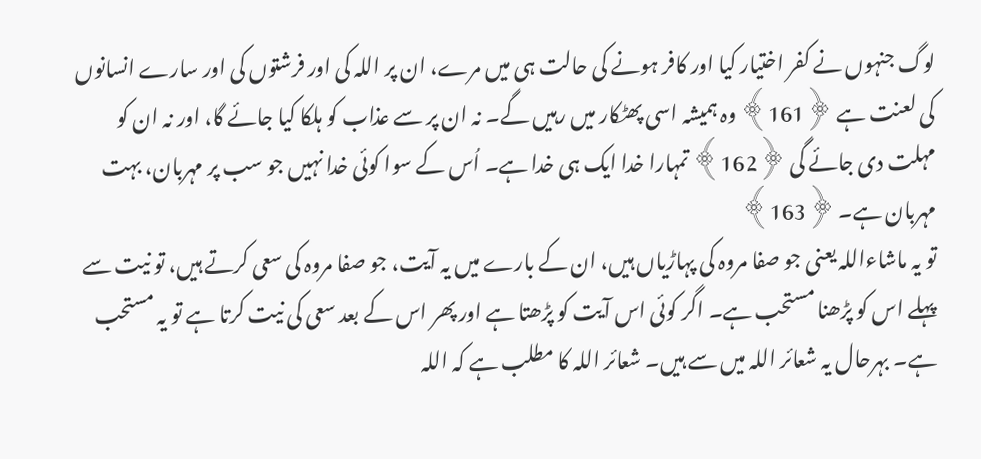لوگ جنہوں نے کفر اختیار کیا اور کافر ہونے کی حالت ہی میں مرے، ان پر اللہ کی اور فرشتوں کی اور سارے انسانوں کی لعنت ہے ﴿161﴾ وہ ہمیشہ اسی پھٹکار میں رہیں گے۔ نہ ان پر سے عذاب کو ہلکا کیا جائے گا، اور نہ ان کو مہلت دی جائے گی ﴿162﴾ تمہارا خدا ایک ہی خدا ہے۔ اُس کے سوا کوئی خدا نہیں جو سب پر مہربان، بہت مہربان ہے۔ ﴿163﴾
تو یہ ماشاءاللہ یعنی جو صفا مروہ کی پہاڑیاں ہیں، ان کے بارے میں یہ آیت، جو صفا مروہ کی سعی کرتے ہیں، تو نیت سے پہلے اس کو پڑھنا مستحب ہے۔ اگر کوئی اس آیت کو پڑھتا ہے اور پھر اس کے بعد سعی کی نیت کرتا ہے تو یہ مستحب ہے۔ بہرحال یہ شعائر اللہ میں سے ہیں۔ شعائر اللہ کا مطلب ہے کہ اللہ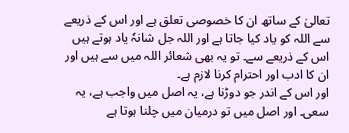تعالیٰ کے ساتھ ان کا خصوصی تعلق ہے اور اس کے ذریعے سے اللہ کو یاد کیا جاتا ہے اور اللہ جل شانہٗ یاد ہوتے ہیں اس کے ذریعے سے۔ تو یہ بھی شعائر اللہ میں سے ہیں اور ان کا ادب اور احترام کرنا لازم ہے۔
اور اس کے اندر جو دوڑنا ہے، یہ اصل میں واجب ہے، یہ سعی۔ اور اصل میں تو درمیان میں چلنا ہوتا ہے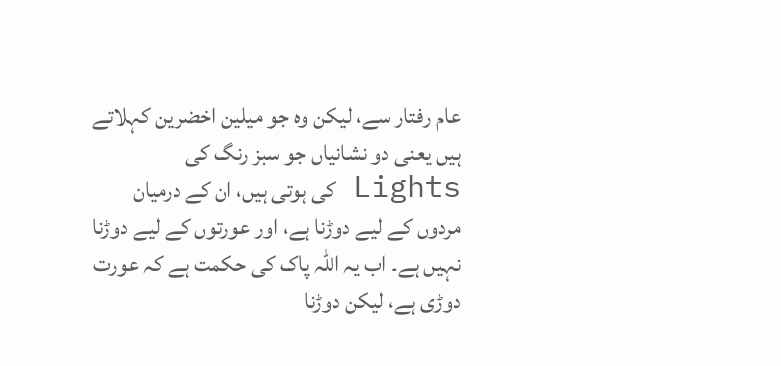عام رفتار سے، لیکن وہ جو میلین اخضرین کہلاتے ہیں یعنی دو نشانیاں جو سبز رنگ کی Lights کی ہوتی ہیں، ان کے درمیان مردوں کے لیے دوڑنا ہے، اور عورتوں کے لیے دوڑنا نہیں ہے۔ اب یہ اللہ پاک کی حکمت ہے کہ عورت دوڑی ہے، لیکن دوڑنا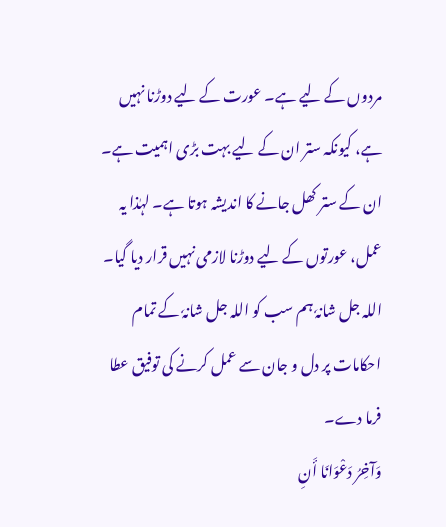مردوں کے لیے ہے۔ عورت کے لیے دوڑنا نہیں ہے، کیونکہ ستر ان کے لیے بہت بڑی اہمیت ہے۔ ان کے ستر کھل جانے کا اندیشہ ہوتا ہے۔ لہٰذا یہ عمل، عورتوں کے لیے دوڑنا لازمی نہیں قرار دیا گیا۔
اللہ جل شانہٗ ہم سب کو اللہ جل شانہٗ کے تمام احکامات پر دل و جان سے عمل کرنے کی توفیق عطا فرما دے۔
وَآخِرُ دَعْوَانَا أَنِ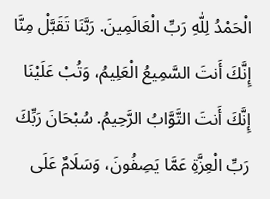الْحَمْدُ لِلّٰهِ رَبِّ الْعَالَمِينَ. رَبَّنَا تَقَبَّلْ مِنَّا إِنَّكَ أَنتَ السَّمِيعُ الْعَلِيمُ، وَتُبْ عَلَيْنَا إِنَّكَ أَنتَ التَّوَّابُ الرَّحِيمُ. سُبْحَانَ رَبِّكَ رَبِّ الْعِزَّةِ عَمَّا يَصِفُونَ، وَسَلَامٌ عَلَى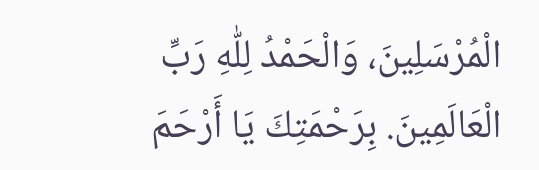الْمُرْسَلِينَ، وَالْحَمْدُ لِلّٰهِ رَبِّ الْعَالَمِينَ. بِرَحْمَتِكَ يَا أَرْحَمَ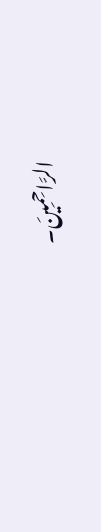الرَّاحِمِينَ۔